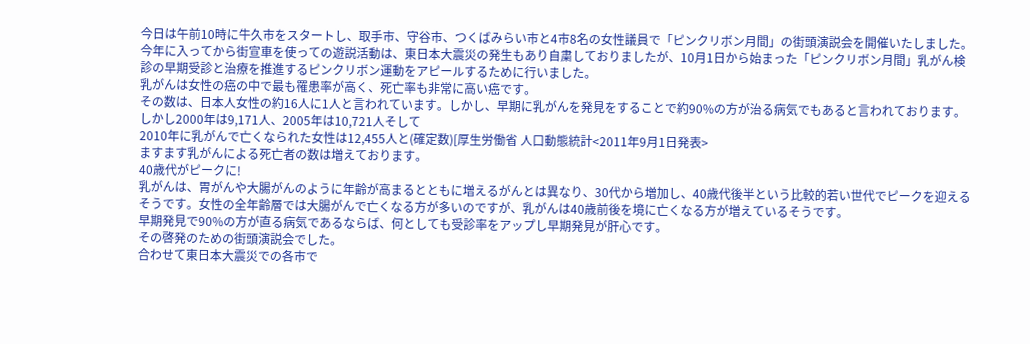今日は午前10時に牛久市をスタートし、取手市、守谷市、つくばみらい市と4市8名の女性議員で「ピンクリボン月間」の街頭演説会を開催いたしました。
今年に入ってから街宣車を使っての遊説活動は、東日本大震災の発生もあり自粛しておりましたが、10月1日から始まった「ピンクリボン月間」乳がん検診の早期受診と治療を推進するピンクリボン運動をアピールするために行いました。
乳がんは女性の癌の中で最も罹患率が高く、死亡率も非常に高い癌です。
その数は、日本人女性の約16人に1人と言われています。しかし、早期に乳がんを発見をすることで約90%の方が治る病気でもあると言われております。
しかし2000年は9,171人、2005年は10,721人そして
2010年に乳がんで亡くなられた女性は12,455人と(確定数)[厚生労働省 人口動態統計<2011年9月1日発表>
ますます乳がんによる死亡者の数は増えております。
40歳代がピークに!
乳がんは、胃がんや大腸がんのように年齢が高まるとともに増えるがんとは異なり、30代から増加し、40歳代後半という比較的若い世代でピークを迎えるそうです。女性の全年齢層では大腸がんで亡くなる方が多いのですが、乳がんは40歳前後を境に亡くなる方が増えているそうです。
早期発見で90%の方が直る病気であるならば、何としても受診率をアップし早期発見が肝心です。
その啓発のための街頭演説会でした。
合わせて東日本大震災での各市で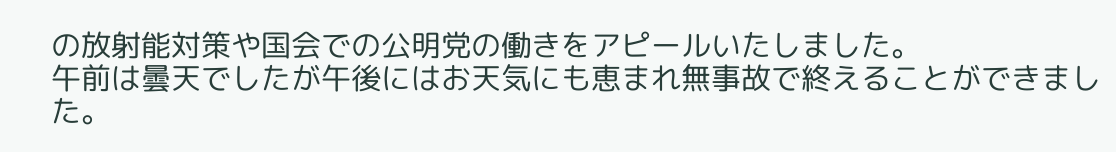の放射能対策や国会での公明党の働きをアピールいたしました。
午前は曇天でしたが午後にはお天気にも恵まれ無事故で終えることができました。